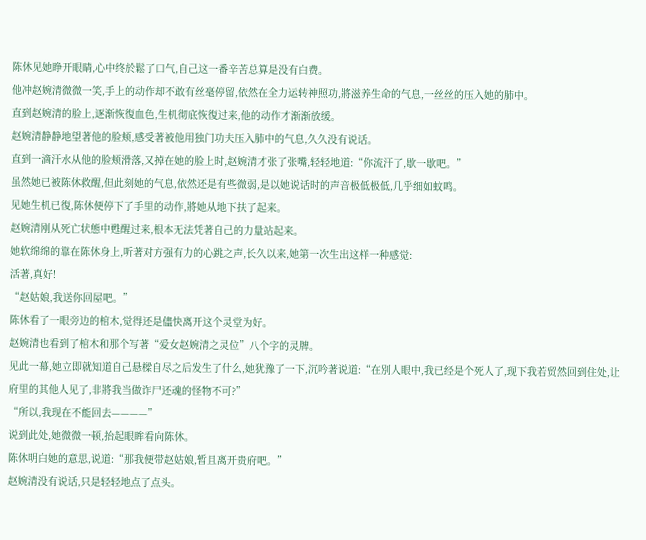陈休见她睁开眼睛,心中终於鬆了口气,自己这一番辛苦总算是没有白费。
他冲赵婉清微微一笑,手上的动作却不敢有丝毫停留,依然在全力运转神照功,將滋养生命的气息,一丝丝的压入她的肺中。
直到赵婉清的脸上,逐渐恢復血色,生机彻底恢復过来,他的动作才渐渐放缓。
赵婉清静静地望著他的脸颊,感受著被他用独门功夫压入肺中的气息,久久没有说话。
直到一滴汗水从他的脸颊滑落,又掉在她的脸上时,赵婉清才张了张嘴,轻轻地道:“你流汗了,歇一歇吧。”
虽然她已被陈休救醒,但此刻她的气息,依然还是有些微弱,是以她说话时的声音极低极低,几乎细如蚊鸣。
见她生机已復,陈休便停下了手里的动作,將她从地下扶了起来。
赵婉清刚从死亡状態中甦醒过来,根本无法凭著自己的力量站起来。
她软绵绵的靠在陈休身上,听著对方强有力的心跳之声,长久以来,她第一次生出这样一种感觉:
活著,真好!
“赵姑娘,我送你回屋吧。”
陈休看了一眼旁边的棺木,觉得还是儘快离开这个灵堂为好。
赵婉清也看到了棺木和那个写著“爱女赵婉清之灵位”八个字的灵牌。
见此一幕,她立即就知道自己悬樑自尽之后发生了什么,她犹豫了一下,沉吟著说道:“在別人眼中,我已经是个死人了,现下我若贸然回到住处,让府里的其他人见了,非將我当做诈尸还魂的怪物不可?”
“所以,我现在不能回去————”
说到此处,她微微一顿,抬起眼眸看向陈休。
陈休明白她的意思,说道:“那我便带赵姑娘,暂且离开贵府吧。”
赵婉清没有说话,只是轻轻地点了点头。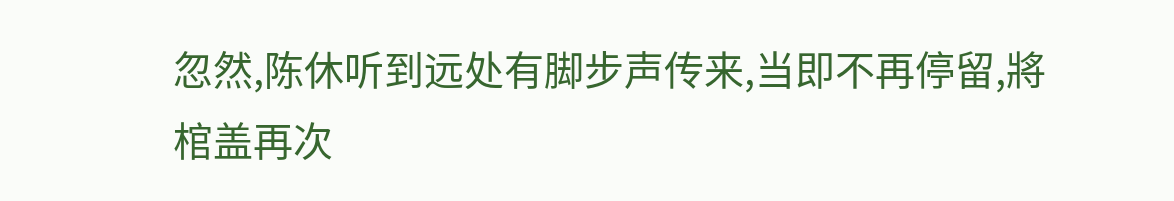忽然,陈休听到远处有脚步声传来,当即不再停留,將棺盖再次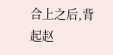合上之后,背起赵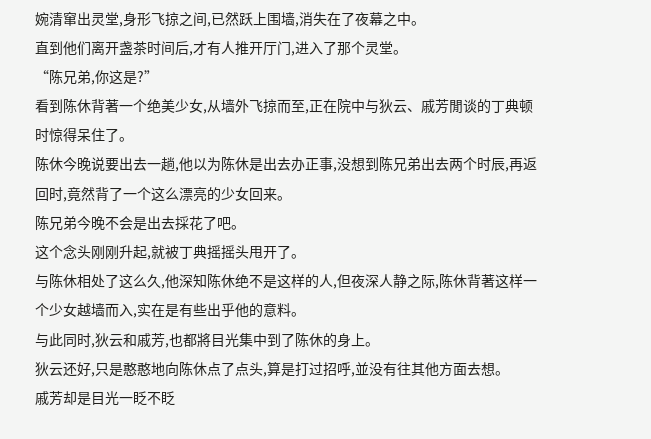婉清窜出灵堂,身形飞掠之间,已然跃上围墙,消失在了夜幕之中。
直到他们离开盏茶时间后,才有人推开厅门,进入了那个灵堂。
“陈兄弟,你这是?”
看到陈休背著一个绝美少女,从墙外飞掠而至,正在院中与狄云、戚芳閒谈的丁典顿时惊得呆住了。
陈休今晚说要出去一趟,他以为陈休是出去办正事,没想到陈兄弟出去两个时辰,再返回时,竟然背了一个这么漂亮的少女回来。
陈兄弟今晚不会是出去採花了吧。
这个念头刚刚升起,就被丁典摇摇头甩开了。
与陈休相处了这么久,他深知陈休绝不是这样的人,但夜深人静之际,陈休背著这样一个少女越墙而入,实在是有些出乎他的意料。
与此同时,狄云和戚芳,也都將目光集中到了陈休的身上。
狄云还好,只是憨憨地向陈休点了点头,算是打过招呼,並没有往其他方面去想。
戚芳却是目光一眨不眨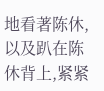地看著陈休,以及趴在陈休背上,紧紧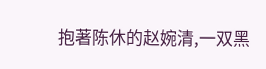抱著陈休的赵婉清,一双黑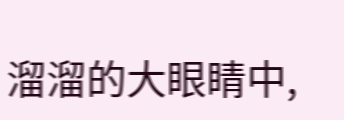溜溜的大眼睛中,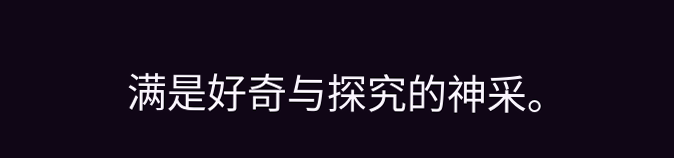满是好奇与探究的神采。